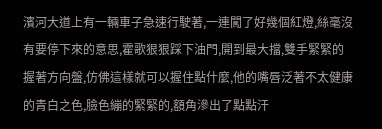濱河大道上有一輛車子急速行駛著,一連闖了好幾個紅燈,絲毫沒有要停下來的意思,霍歌狠狠踩下油門,開到最大擋,雙手緊緊的握著方向盤,仿佛這樣就可以握住點什麼,他的嘴唇泛著不太健康的青白之色,臉色繃的緊緊的,額角滲出了點點汗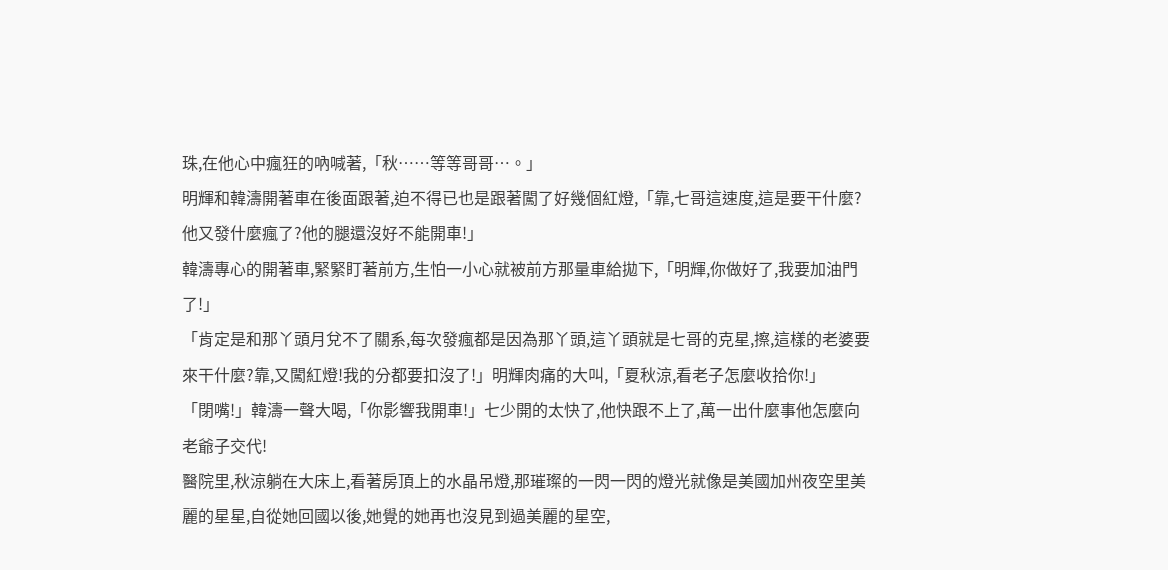珠,在他心中瘋狂的吶喊著,「秋……等等哥哥…。」
明輝和韓濤開著車在後面跟著,迫不得已也是跟著闖了好幾個紅燈,「靠,七哥這速度,這是要干什麼?他又發什麼瘋了?他的腿還沒好不能開車!」
韓濤專心的開著車,緊緊盯著前方,生怕一小心就被前方那量車給拋下,「明輝,你做好了,我要加油門了!」
「肯定是和那丫頭月兌不了關系,每次發瘋都是因為那丫頭,這丫頭就是七哥的克星,擦,這樣的老婆要來干什麼?靠,又闖紅燈!我的分都要扣沒了!」明輝肉痛的大叫,「夏秋涼,看老子怎麼收拾你!」
「閉嘴!」韓濤一聲大喝,「你影響我開車!」七少開的太快了,他快跟不上了,萬一出什麼事他怎麼向老爺子交代!
醫院里,秋涼躺在大床上,看著房頂上的水晶吊燈,那璀璨的一閃一閃的燈光就像是美國加州夜空里美麗的星星,自從她回國以後,她覺的她再也沒見到過美麗的星空,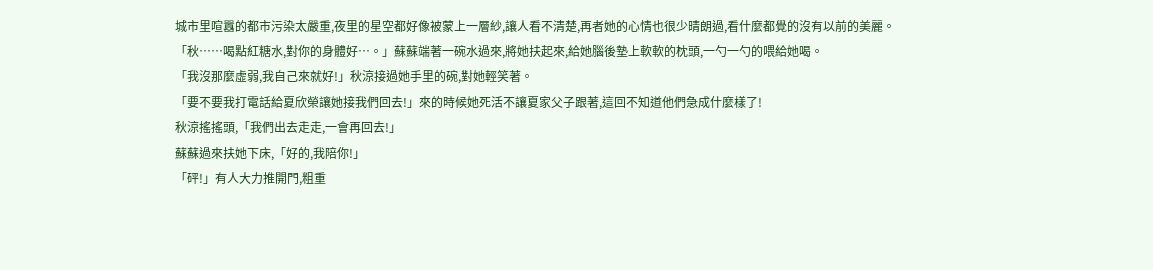城市里喧囂的都市污染太嚴重,夜里的星空都好像被蒙上一層紗,讓人看不清楚,再者她的心情也很少晴朗過,看什麼都覺的沒有以前的美麗。
「秋……喝點紅糖水,對你的身體好…。」蘇蘇端著一碗水過來,將她扶起來,給她腦後墊上軟軟的枕頭,一勺一勺的喂給她喝。
「我沒那麼虛弱,我自己來就好!」秋涼接過她手里的碗,對她輕笑著。
「要不要我打電話給夏欣榮讓她接我們回去!」來的時候她死活不讓夏家父子跟著,這回不知道他們急成什麼樣了!
秋涼搖搖頭,「我們出去走走,一會再回去!」
蘇蘇過來扶她下床,「好的,我陪你!」
「砰!」有人大力推開門,粗重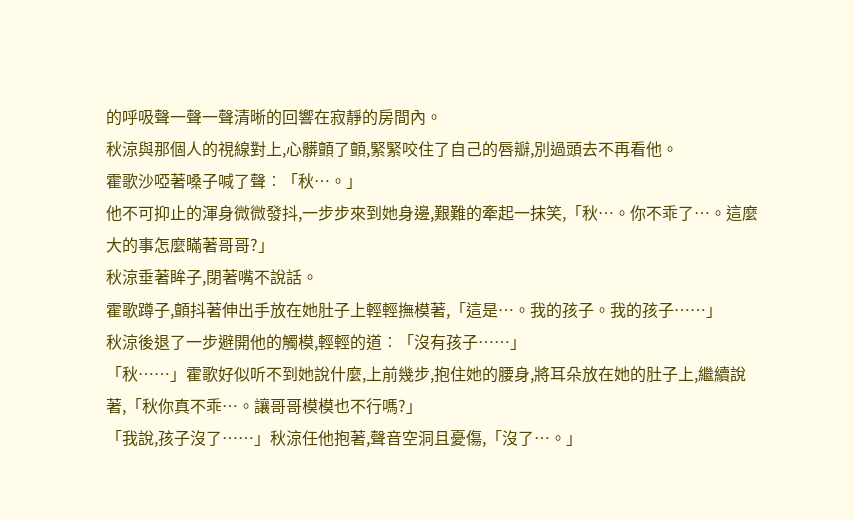的呼吸聲一聲一聲清晰的回響在寂靜的房間內。
秋涼與那個人的視線對上,心髒顫了顫,緊緊咬住了自己的唇瓣,別過頭去不再看他。
霍歌沙啞著嗓子喊了聲︰「秋…。」
他不可抑止的渾身微微發抖,一步步來到她身邊,艱難的牽起一抹笑,「秋…。你不乖了…。這麼大的事怎麼瞞著哥哥?」
秋涼垂著眸子,閉著嘴不說話。
霍歌蹲子,顫抖著伸出手放在她肚子上輕輕撫模著,「這是…。我的孩子。我的孩子……」
秋涼後退了一步避開他的觸模,輕輕的道︰「沒有孩子……」
「秋……」霍歌好似听不到她說什麼,上前幾步,抱住她的腰身,將耳朵放在她的肚子上,繼續說著,「秋你真不乖…。讓哥哥模模也不行嗎?」
「我說,孩子沒了……」秋涼任他抱著,聲音空洞且憂傷,「沒了…。」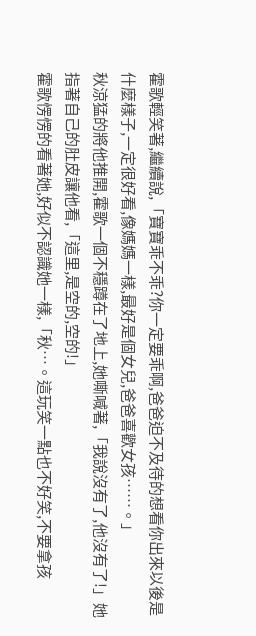霍歌輕笑著,繼續說,「寶寶乖不乖?你一定要乖啊,爸爸迫不及待的想看你出來以後是什麼樣子,一定很好看,像媽媽一樣,最好是個女兒,爸爸喜歡女孩……。」
秋涼猛的將他推開,霍歌一個不穩蹲在了地上,她嘶喊著,「我說沒有了,他沒有了!」她指著自己的肚皮讓他看,「這里,是空的,空的!」
霍歌愣愣的看著她,好似不認識她一樣,「秋…。這玩笑一點也不好笑,不要拿孩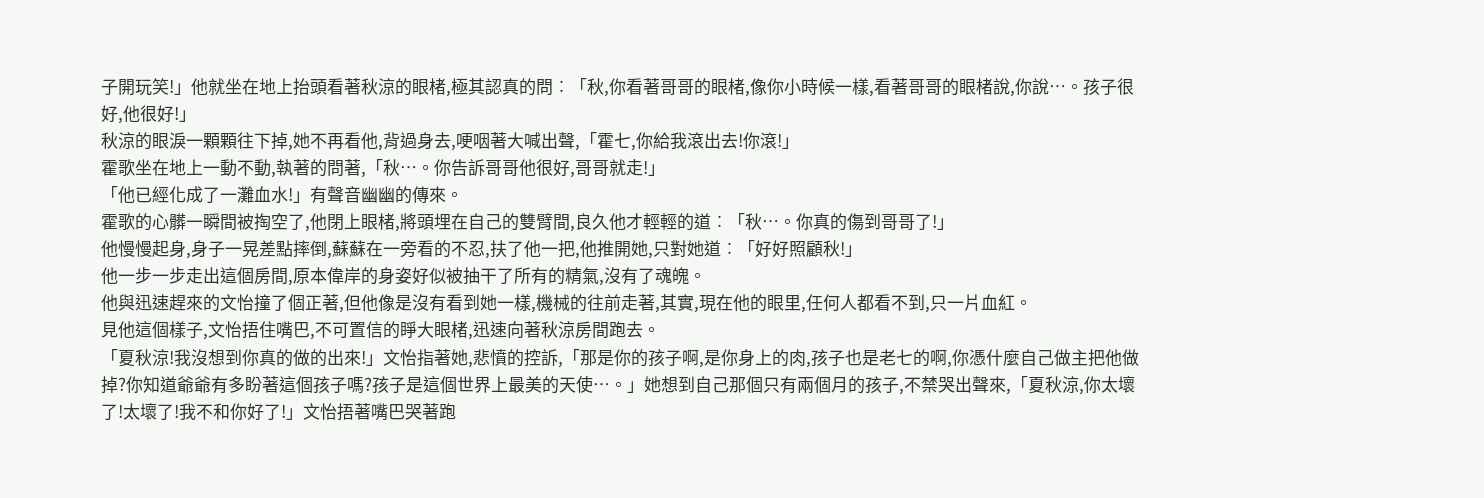子開玩笑!」他就坐在地上抬頭看著秋涼的眼楮,極其認真的問︰「秋,你看著哥哥的眼楮,像你小時候一樣,看著哥哥的眼楮說,你說…。孩子很好,他很好!」
秋涼的眼淚一顆顆往下掉,她不再看他,背過身去,哽咽著大喊出聲,「霍七,你給我滾出去!你滾!」
霍歌坐在地上一動不動,執著的問著,「秋…。你告訴哥哥他很好,哥哥就走!」
「他已經化成了一灘血水!」有聲音幽幽的傳來。
霍歌的心髒一瞬間被掏空了,他閉上眼楮,將頭埋在自己的雙臂間,良久他才輕輕的道︰「秋…。你真的傷到哥哥了!」
他慢慢起身,身子一晃差點摔倒,蘇蘇在一旁看的不忍,扶了他一把,他推開她,只對她道︰「好好照顧秋!」
他一步一步走出這個房間,原本偉岸的身姿好似被抽干了所有的精氣,沒有了魂魄。
他與迅速趕來的文怡撞了個正著,但他像是沒有看到她一樣,機械的往前走著,其實,現在他的眼里,任何人都看不到,只一片血紅。
見他這個樣子,文怡捂住嘴巴,不可置信的睜大眼楮,迅速向著秋涼房間跑去。
「夏秋涼!我沒想到你真的做的出來!」文怡指著她,悲憤的控訴,「那是你的孩子啊,是你身上的肉,孩子也是老七的啊,你憑什麼自己做主把他做掉?你知道爺爺有多盼著這個孩子嗎?孩子是這個世界上最美的天使…。」她想到自己那個只有兩個月的孩子,不禁哭出聲來,「夏秋涼,你太壞了!太壞了!我不和你好了!」文怡捂著嘴巴哭著跑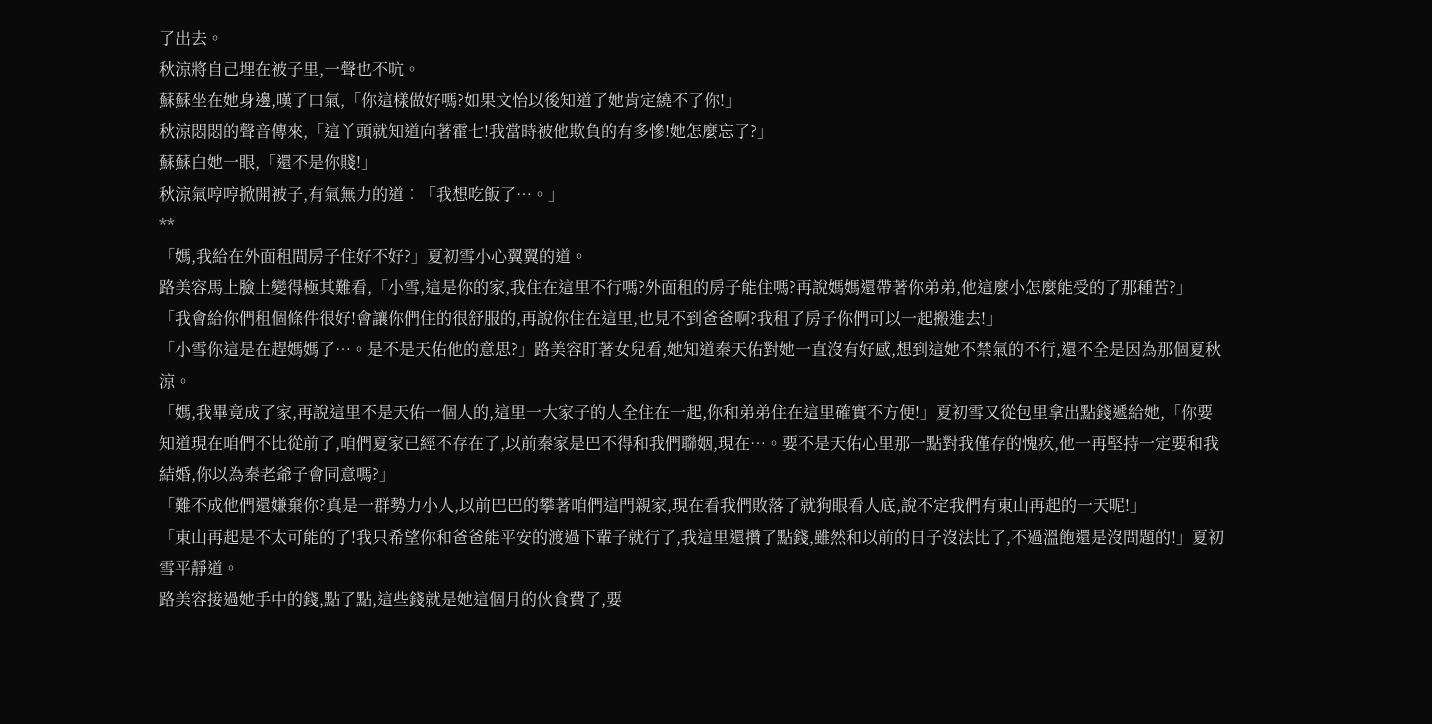了出去。
秋涼將自己埋在被子里,一聲也不吭。
蘇蘇坐在她身邊,嘆了口氣,「你這樣做好嗎?如果文怡以後知道了她肯定繞不了你!」
秋涼悶悶的聲音傳來,「這丫頭就知道向著霍七!我當時被他欺負的有多慘!她怎麼忘了?」
蘇蘇白她一眼,「還不是你賤!」
秋涼氣哼哼掀開被子,有氣無力的道︰「我想吃飯了…。」
**
「媽,我給在外面租間房子住好不好?」夏初雪小心翼翼的道。
路美容馬上臉上變得極其難看,「小雪,這是你的家,我住在這里不行嗎?外面租的房子能住嗎?再說媽媽還帶著你弟弟,他這麼小怎麼能受的了那種苦?」
「我會給你們租個條件很好!會讓你們住的很舒服的,再說你住在這里,也見不到爸爸啊?我租了房子你們可以一起搬進去!」
「小雪你這是在趕媽媽了…。是不是天佑他的意思?」路美容盯著女兒看,她知道秦天佑對她一直沒有好感,想到這她不禁氣的不行,還不全是因為那個夏秋涼。
「媽,我畢竟成了家,再說這里不是天佑一個人的,這里一大家子的人全住在一起,你和弟弟住在這里確實不方便!」夏初雪又從包里拿出點錢遞給她,「你要知道現在咱們不比從前了,咱們夏家已經不存在了,以前秦家是巴不得和我們聯姻,現在…。要不是天佑心里那一點對我僅存的愧疚,他一再堅持一定要和我結婚,你以為秦老爺子會同意嗎?」
「難不成他們還嫌棄你?真是一群勢力小人,以前巴巴的攀著咱們這門親家,現在看我們敗落了就狗眼看人底,說不定我們有東山再起的一天呢!」
「東山再起是不太可能的了!我只希望你和爸爸能平安的渡過下輩子就行了,我這里還攢了點錢,雖然和以前的日子沒法比了,不過溫飽還是沒問題的!」夏初雪平靜道。
路美容接過她手中的錢,點了點,這些錢就是她這個月的伙食費了,要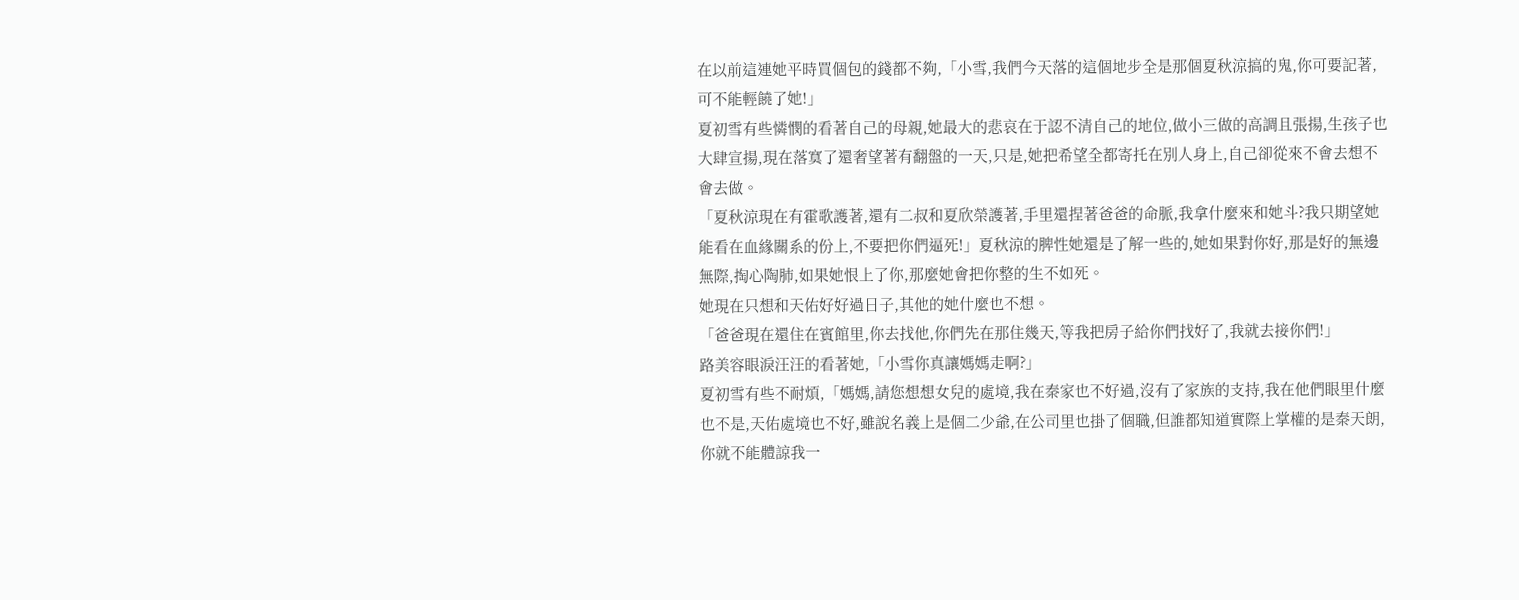在以前這連她平時買個包的錢都不夠,「小雪,我們今天落的這個地步全是那個夏秋涼搞的鬼,你可要記著,可不能輕饒了她!」
夏初雪有些憐憫的看著自己的母親,她最大的悲哀在于認不清自己的地位,做小三做的高調且張揚,生孩子也大肆宣揚,現在落寞了還奢望著有翻盤的一天,只是,她把希望全都寄托在別人身上,自己卻從來不會去想不會去做。
「夏秋涼現在有霍歌護著,還有二叔和夏欣榮護著,手里還捏著爸爸的命脈,我拿什麼來和她斗?我只期望她能看在血緣關系的份上,不要把你們逼死!」夏秋涼的脾性她還是了解一些的,她如果對你好,那是好的無邊無際,掏心陶肺,如果她恨上了你,那麼她會把你整的生不如死。
她現在只想和天佑好好過日子,其他的她什麼也不想。
「爸爸現在還住在賓館里,你去找他,你們先在那住幾天,等我把房子給你們找好了,我就去接你們!」
路美容眼淚汪汪的看著她,「小雪你真讓媽媽走啊?」
夏初雪有些不耐煩,「媽媽,請您想想女兒的處境,我在秦家也不好過,沒有了家族的支持,我在他們眼里什麼也不是,天佑處境也不好,雖說名義上是個二少爺,在公司里也掛了個職,但誰都知道實際上掌權的是秦天朗,你就不能體諒我一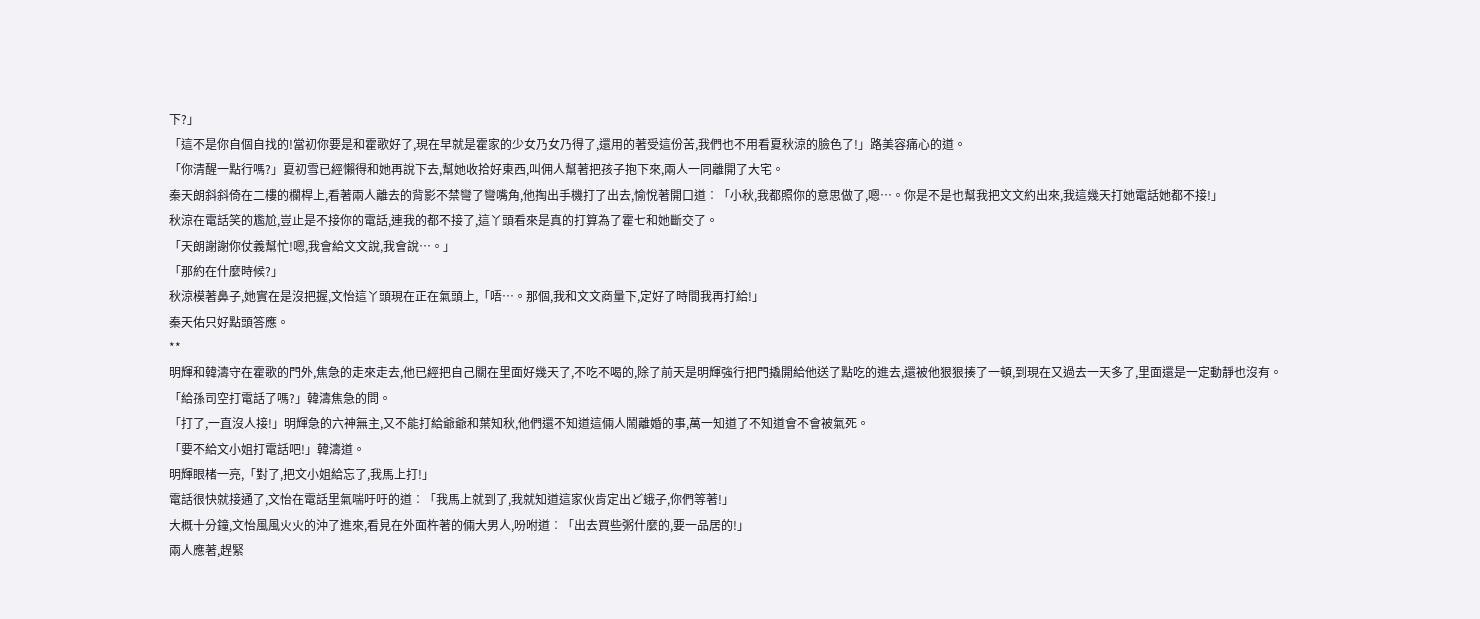下?」
「這不是你自個自找的!當初你要是和霍歌好了,現在早就是霍家的少女乃女乃得了,還用的著受這份苦,我們也不用看夏秋涼的臉色了!」路美容痛心的道。
「你清醒一點行嗎?」夏初雪已經懶得和她再說下去,幫她收拾好東西,叫佣人幫著把孩子抱下來,兩人一同離開了大宅。
秦天朗斜斜倚在二樓的欄桿上,看著兩人離去的背影不禁彎了彎嘴角,他掏出手機打了出去,愉悅著開口道︰「小秋,我都照你的意思做了,嗯…。你是不是也幫我把文文約出來,我這幾天打她電話她都不接!」
秋涼在電話笑的尷尬,豈止是不接你的電話,連我的都不接了,這丫頭看來是真的打算為了霍七和她斷交了。
「天朗謝謝你仗義幫忙!嗯,我會給文文說,我會說…。」
「那約在什麼時候?」
秋涼模著鼻子,她實在是沒把握,文怡這丫頭現在正在氣頭上,「唔…。那個,我和文文商量下,定好了時間我再打給!」
秦天佑只好點頭答應。
**
明輝和韓濤守在霍歌的門外,焦急的走來走去,他已經把自己關在里面好幾天了,不吃不喝的,除了前天是明輝強行把門撬開給他送了點吃的進去,還被他狠狠揍了一頓,到現在又過去一天多了,里面還是一定動靜也沒有。
「給孫司空打電話了嗎?」韓濤焦急的問。
「打了,一直沒人接!」明輝急的六神無主,又不能打給爺爺和葉知秋,他們還不知道這倆人鬧離婚的事,萬一知道了不知道會不會被氣死。
「要不給文小姐打電話吧!」韓濤道。
明輝眼楮一亮,「對了,把文小姐給忘了,我馬上打!」
電話很快就接通了,文怡在電話里氣喘吁吁的道︰「我馬上就到了,我就知道這家伙肯定出ど蛾子,你們等著!」
大概十分鐘,文怡風風火火的沖了進來,看見在外面杵著的倆大男人,吩咐道︰「出去買些粥什麼的,要一品居的!」
兩人應著,趕緊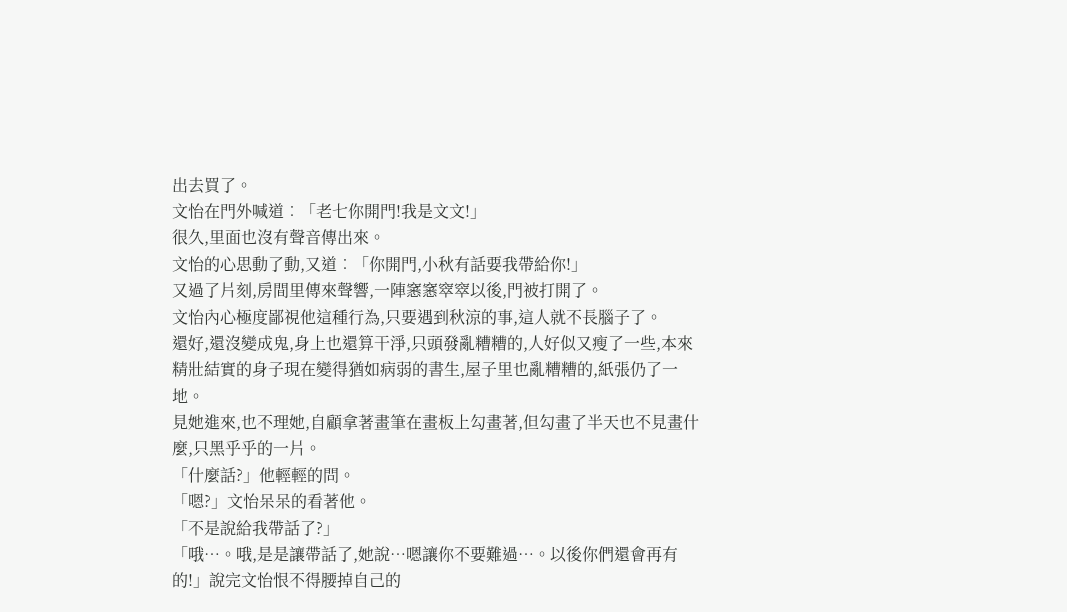出去買了。
文怡在門外喊道︰「老七你開門!我是文文!」
很久,里面也沒有聲音傳出來。
文怡的心思動了動,又道︰「你開門,小秋有話要我帶給你!」
又過了片刻,房間里傳來聲響,一陣窸窸窣窣以後,門被打開了。
文怡內心極度鄙視他這種行為,只要遇到秋涼的事,這人就不長腦子了。
還好,還沒變成鬼,身上也還算干淨,只頭發亂糟糟的,人好似又瘦了一些,本來精壯結實的身子現在變得猶如病弱的書生,屋子里也亂糟糟的,紙張仍了一地。
見她進來,也不理她,自顧拿著畫筆在畫板上勾畫著,但勾畫了半天也不見畫什麼,只黑乎乎的一片。
「什麼話?」他輕輕的問。
「嗯?」文怡呆呆的看著他。
「不是說給我帶話了?」
「哦…。哦,是是讓帶話了,她說…嗯讓你不要難過…。以後你們還會再有的!」說完文怡恨不得腰掉自己的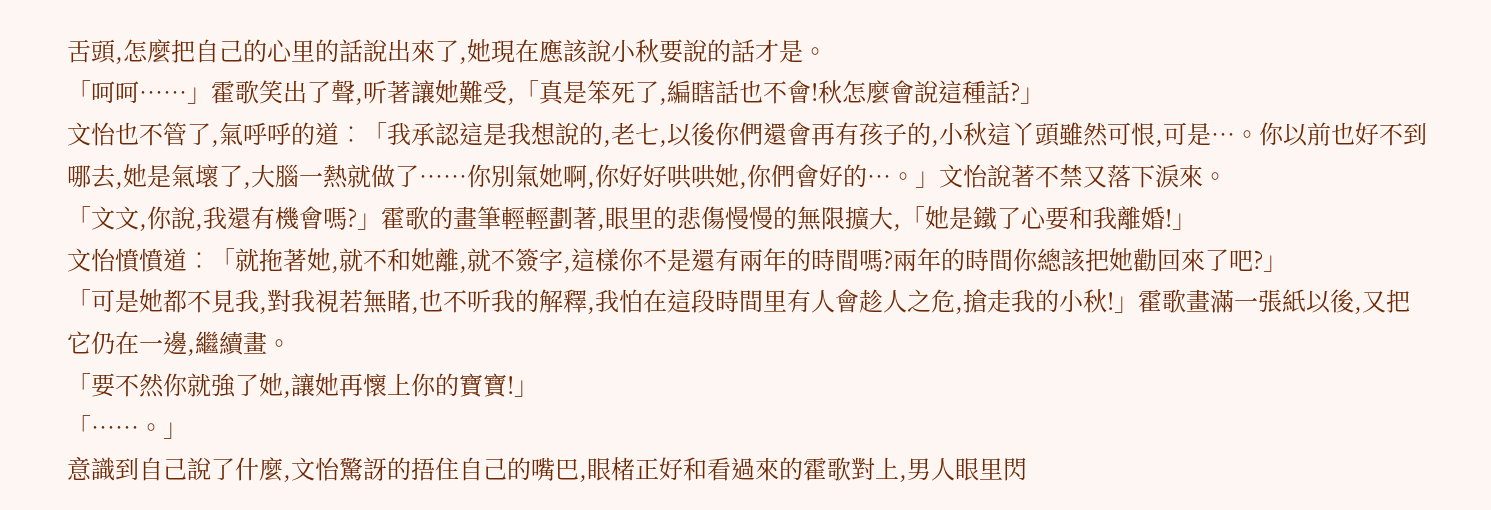舌頭,怎麼把自己的心里的話說出來了,她現在應該說小秋要說的話才是。
「呵呵……」霍歌笑出了聲,听著讓她難受,「真是笨死了,編瞎話也不會!秋怎麼會說這種話?」
文怡也不管了,氣呼呼的道︰「我承認這是我想說的,老七,以後你們還會再有孩子的,小秋這丫頭雖然可恨,可是…。你以前也好不到哪去,她是氣壞了,大腦一熱就做了……你別氣她啊,你好好哄哄她,你們會好的…。」文怡說著不禁又落下淚來。
「文文,你說,我還有機會嗎?」霍歌的畫筆輕輕劃著,眼里的悲傷慢慢的無限擴大,「她是鐵了心要和我離婚!」
文怡憤憤道︰「就拖著她,就不和她離,就不簽字,這樣你不是還有兩年的時間嗎?兩年的時間你總該把她勸回來了吧?」
「可是她都不見我,對我視若無睹,也不听我的解釋,我怕在這段時間里有人會趁人之危,搶走我的小秋!」霍歌畫滿一張紙以後,又把它仍在一邊,繼續畫。
「要不然你就強了她,讓她再懷上你的寶寶!」
「……。」
意識到自己說了什麼,文怡驚訝的捂住自己的嘴巴,眼楮正好和看過來的霍歌對上,男人眼里閃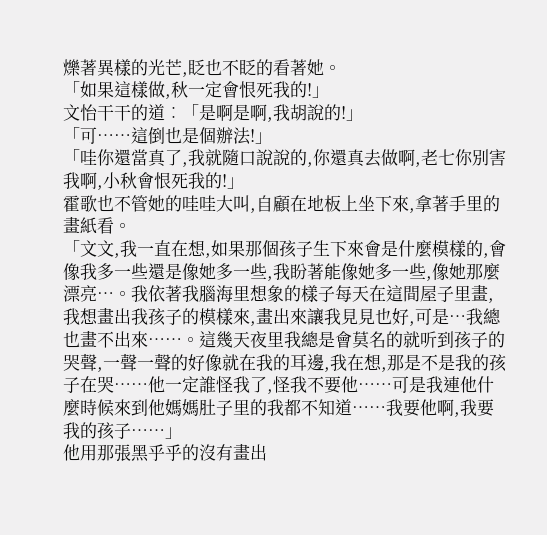爍著異樣的光芒,眨也不眨的看著她。
「如果這樣做,秋一定會恨死我的!」
文怡干干的道︰「是啊是啊,我胡說的!」
「可……這倒也是個辦法!」
「哇你還當真了,我就隨口說說的,你還真去做啊,老七你別害我啊,小秋會恨死我的!」
霍歌也不管她的哇哇大叫,自顧在地板上坐下來,拿著手里的畫紙看。
「文文,我一直在想,如果那個孩子生下來會是什麼模樣的,會像我多一些還是像她多一些,我盼著能像她多一些,像她那麼漂亮…。我依著我腦海里想象的樣子每天在這間屋子里畫,我想畫出我孩子的模樣來,畫出來讓我見見也好,可是…我總也畫不出來……。這幾天夜里我總是會莫名的就听到孩子的哭聲,一聲一聲的好像就在我的耳邊,我在想,那是不是我的孩子在哭……他一定誰怪我了,怪我不要他……可是我連他什麼時候來到他媽媽肚子里的我都不知道……我要他啊,我要我的孩子……」
他用那張黑乎乎的沒有畫出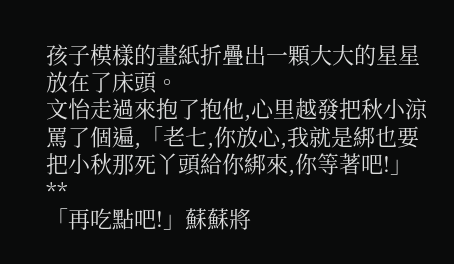孩子模樣的畫紙折疊出一顆大大的星星放在了床頭。
文怡走過來抱了抱他,心里越發把秋小涼罵了個遍,「老七,你放心,我就是綁也要把小秋那死丫頭給你綁來,你等著吧!」
**
「再吃點吧!」蘇蘇將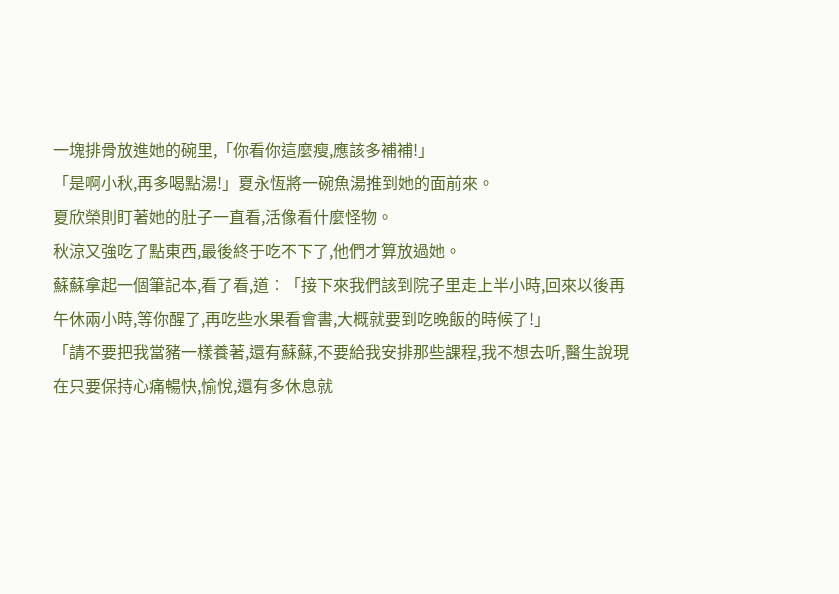一塊排骨放進她的碗里,「你看你這麼瘦,應該多補補!」
「是啊小秋,再多喝點湯!」夏永恆將一碗魚湯推到她的面前來。
夏欣榮則盯著她的肚子一直看,活像看什麼怪物。
秋涼又強吃了點東西,最後終于吃不下了,他們才算放過她。
蘇蘇拿起一個筆記本,看了看,道︰「接下來我們該到院子里走上半小時,回來以後再午休兩小時,等你醒了,再吃些水果看會書,大概就要到吃晚飯的時候了!」
「請不要把我當豬一樣養著,還有蘇蘇,不要給我安排那些課程,我不想去听,醫生說現在只要保持心痛暢快,愉悅,還有多休息就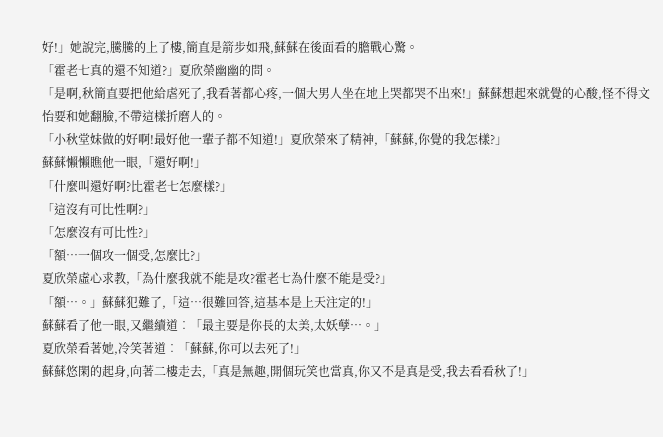好!」她說完,騰騰的上了樓,簡直是箭步如飛,蘇蘇在後面看的膽戰心驚。
「霍老七真的還不知道?」夏欣榮幽幽的問。
「是啊,秋簡直要把他給虐死了,我看著都心疼,一個大男人坐在地上哭都哭不出來!」蘇蘇想起來就覺的心酸,怪不得文怡要和她翻臉,不帶這樣折磨人的。
「小秋堂妹做的好啊!最好他一輩子都不知道!」夏欣榮來了精神,「蘇蘇,你覺的我怎樣?」
蘇蘇懶懶瞧他一眼,「還好啊!」
「什麼叫還好啊?比霍老七怎麼樣?」
「這沒有可比性啊?」
「怎麼沒有可比性?」
「額…一個攻一個受,怎麼比?」
夏欣榮虛心求教,「為什麼我就不能是攻?霍老七為什麼不能是受?」
「額…。」蘇蘇犯難了,「這…很難回答,這基本是上天注定的!」
蘇蘇看了他一眼,又繼續道︰「最主要是你長的太美,太妖孽…。」
夏欣榮看著她,冷笑著道︰「蘇蘇,你可以去死了!」
蘇蘇悠閑的起身,向著二樓走去,「真是無趣,開個玩笑也當真,你又不是真是受,我去看看秋了!」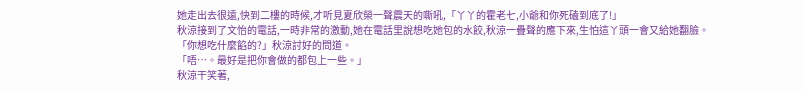她走出去很遠,快到二樓的時候,才听見夏欣榮一聲震天的嘶吼,「丫丫的霍老七,小爺和你死磕到底了!」
秋涼接到了文怡的電話,一時非常的激動,她在電話里說想吃她包的水餃,秋涼一疊聲的應下來,生怕這丫頭一會又給她翻臉。
「你想吃什麼餡的?」秋涼討好的問道。
「唔…。最好是把你會做的都包上一些。」
秋涼干笑著,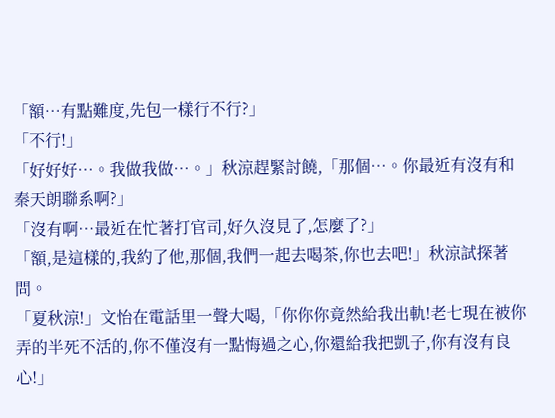「額…有點難度,先包一樣行不行?」
「不行!」
「好好好…。我做我做…。」秋涼趕緊討饒,「那個…。你最近有沒有和秦天朗聯系啊?」
「沒有啊…最近在忙著打官司,好久沒見了,怎麼了?」
「額,是這樣的,我約了他,那個,我們一起去喝茶,你也去吧!」秋涼試探著問。
「夏秋涼!」文怡在電話里一聲大喝,「你你你竟然給我出軌!老七現在被你弄的半死不活的,你不僅沒有一點悔過之心,你還給我把凱子,你有沒有良心!」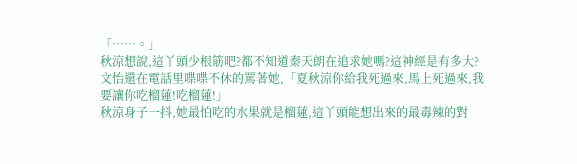「……。」
秋涼想說,這丫頭少根筋吧?都不知道秦天朗在追求她嗎?這神經是有多大?
文怡還在電話里喋喋不休的罵著她,「夏秋涼你給我死過來,馬上死過來,我要讓你吃榴蓮!吃榴蓮!」
秋涼身子一抖,她最怕吃的水果就是榴蓮,這丫頭能想出來的最毒辣的對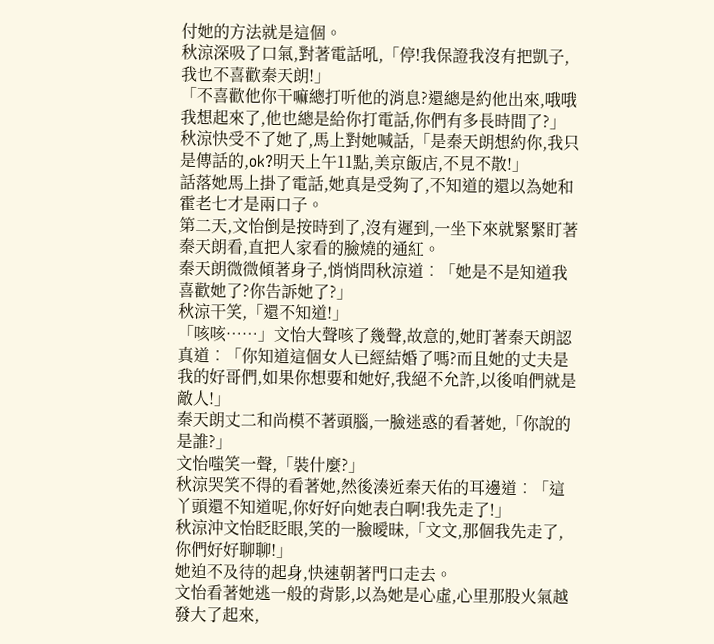付她的方法就是這個。
秋涼深吸了口氣,對著電話吼,「停!我保證我沒有把凱子,我也不喜歡秦天朗!」
「不喜歡他你干嘛總打听他的消息?還總是約他出來,哦哦我想起來了,他也總是給你打電話,你們有多長時間了?」
秋涼快受不了她了,馬上對她喊話,「是秦天朗想約你,我只是傳話的,ok?明天上午11點,美京飯店,不見不散!」
話落她馬上掛了電話,她真是受夠了,不知道的還以為她和霍老七才是兩口子。
第二天,文怡倒是按時到了,沒有遲到,一坐下來就緊緊盯著秦天朗看,直把人家看的臉燒的通紅。
秦天朗微微傾著身子,悄悄問秋涼道︰「她是不是知道我喜歡她了?你告訴她了?」
秋涼干笑,「還不知道!」
「咳咳……」文怡大聲咳了幾聲,故意的,她盯著秦天朗認真道︰「你知道這個女人已經結婚了嗎?而且她的丈夫是我的好哥們,如果你想要和她好,我絕不允許,以後咱們就是敵人!」
秦天朗丈二和尚模不著頭腦,一臉迷惑的看著她,「你說的是誰?」
文怡嗤笑一聲,「裝什麼?」
秋涼哭笑不得的看著她,然後湊近秦天佑的耳邊道︰「這丫頭還不知道呢,你好好向她表白啊!我先走了!」
秋涼沖文怡眨眨眼,笑的一臉曖昧,「文文,那個我先走了,你們好好聊聊!」
她迫不及待的起身,快速朝著門口走去。
文怡看著她逃一般的背影,以為她是心虛,心里那股火氣越發大了起來,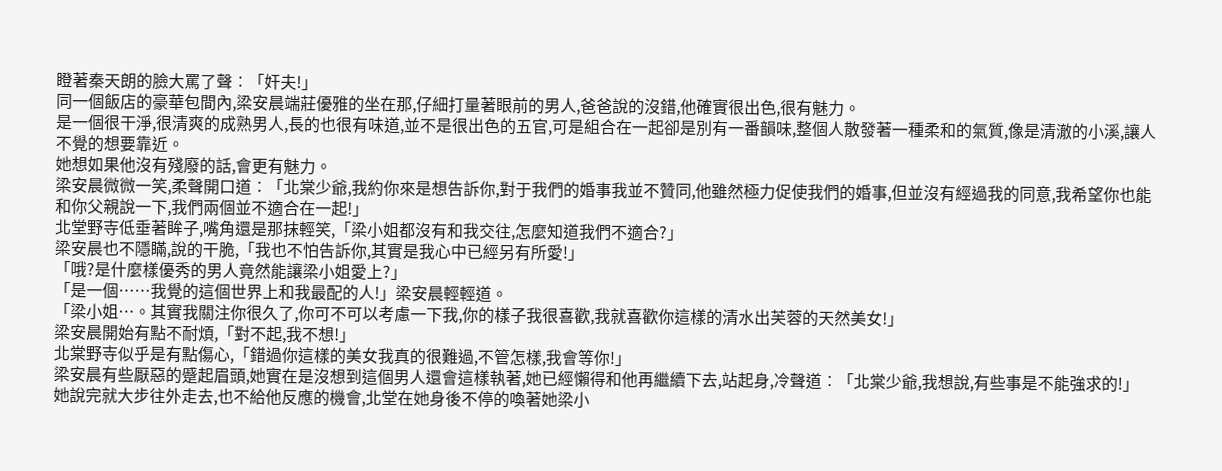瞪著秦天朗的臉大罵了聲︰「奸夫!」
同一個飯店的豪華包間內,梁安晨端莊優雅的坐在那,仔細打量著眼前的男人,爸爸說的沒錯,他確實很出色,很有魅力。
是一個很干淨,很清爽的成熟男人,長的也很有味道,並不是很出色的五官,可是組合在一起卻是別有一番韻味,整個人散發著一種柔和的氣質,像是清澈的小溪,讓人不覺的想要靠近。
她想如果他沒有殘廢的話,會更有魅力。
梁安晨微微一笑,柔聲開口道︰「北棠少爺,我約你來是想告訴你,對于我們的婚事我並不贊同,他雖然極力促使我們的婚事,但並沒有經過我的同意,我希望你也能和你父親說一下,我們兩個並不適合在一起!」
北堂野寺低垂著眸子,嘴角還是那抹輕笑,「梁小姐都沒有和我交往,怎麼知道我們不適合?」
梁安晨也不隱瞞,說的干脆,「我也不怕告訴你,其實是我心中已經另有所愛!」
「哦?是什麼樣優秀的男人竟然能讓梁小姐愛上?」
「是一個……我覺的這個世界上和我最配的人!」梁安晨輕輕道。
「梁小姐…。其實我關注你很久了,你可不可以考慮一下我,你的樣子我很喜歡,我就喜歡你這樣的清水出芙蓉的天然美女!」
梁安晨開始有點不耐煩,「對不起,我不想!」
北棠野寺似乎是有點傷心,「錯過你這樣的美女我真的很難過,不管怎樣,我會等你!」
梁安晨有些厭惡的蹙起眉頭,她實在是沒想到這個男人還會這樣執著,她已經懶得和他再繼續下去,站起身,冷聲道︰「北棠少爺,我想說,有些事是不能強求的!」
她說完就大步往外走去,也不給他反應的機會,北堂在她身後不停的喚著她梁小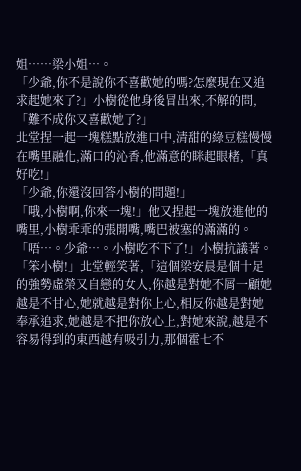姐……梁小姐…。
「少爺,你不是說你不喜歡她的嗎?怎麼現在又追求起她來了?」小樹從他身後冒出來,不解的問,「難不成你又喜歡她了?」
北堂捏一起一塊糕點放進口中,清甜的綠豆糕慢慢在嘴里融化,滿口的沁香,他滿意的眯起眼楮,「真好吃!」
「少爺,你還沒回答小樹的問題!」
「哦,小樹啊,你來一塊!」他又捏起一塊放進他的嘴里,小樹乖乖的張開嘴,嘴巴被塞的滿滿的。
「唔…。少爺…。小樹吃不下了!」小樹抗議著。
「笨小樹!」北堂輕笑著,「這個梁安晨是個十足的強勢虛榮又自戀的女人,你越是對她不屑一顧她越是不甘心,她就越是對你上心,相反你越是對她奉承追求,她越是不把你放心上,對她來說,越是不容易得到的東西越有吸引力,那個霍七不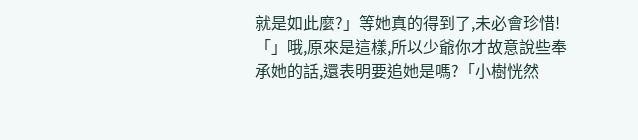就是如此麼?」等她真的得到了,未必會珍惜!「」哦,原來是這樣,所以少爺你才故意說些奉承她的話,還表明要追她是嗎?「小樹恍然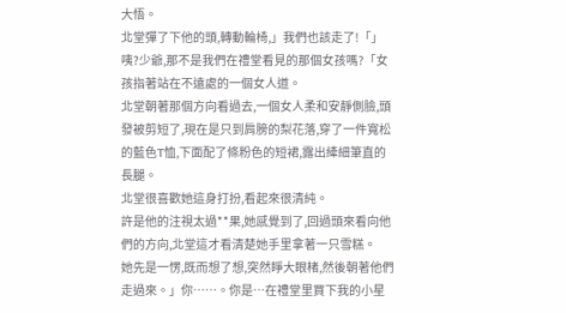大悟。
北堂彈了下他的頭,轉動輪椅,」我們也該走了!「」咦?少爺,那不是我們在禮堂看見的那個女孩嗎?「女孩指著站在不遠處的一個女人道。
北堂朝著那個方向看過去,一個女人柔和安靜側臉,頭發被剪短了,現在是只到肩膀的梨花落,穿了一件寬松的藍色T恤,下面配了條粉色的短裙,露出縴細筆直的長腿。
北堂很喜歡她這身打扮,看起來很清純。
許是他的注視太過**果,她感覺到了,回過頭來看向他們的方向,北堂這才看清楚她手里拿著一只雪糕。
她先是一愣,既而想了想,突然睜大眼楮,然後朝著他們走過來。」你……。你是…在禮堂里買下我的小星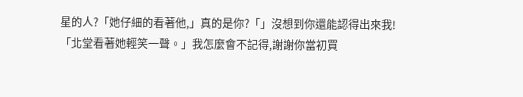星的人?「她仔細的看著他,」真的是你?「」沒想到你還能認得出來我!「北堂看著她輕笑一聲。」我怎麼會不記得,謝謝你當初買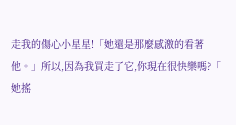走我的傷心小星星!「她還是那麼感激的看著他。」所以,因為我買走了它,你現在很快樂嗎?「
她搖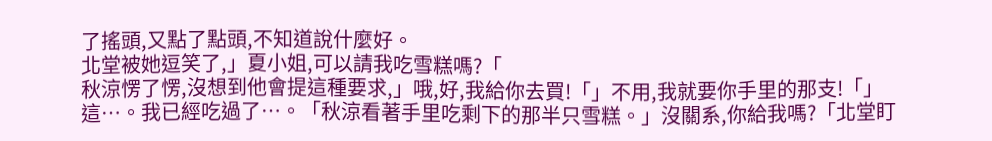了搖頭,又點了點頭,不知道說什麼好。
北堂被她逗笑了,」夏小姐,可以請我吃雪糕嗎?「
秋涼愣了愣,沒想到他會提這種要求,」哦,好,我給你去買!「」不用,我就要你手里的那支!「」這…。我已經吃過了…。「秋涼看著手里吃剩下的那半只雪糕。」沒關系,你給我嗎?「北堂盯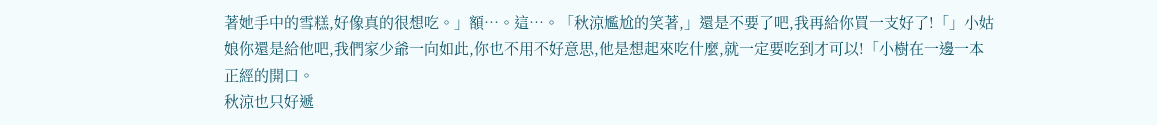著她手中的雪糕,好像真的很想吃。」額…。這…。「秋涼尷尬的笑著,」還是不要了吧,我再給你買一支好了!「」小姑娘你還是給他吧,我們家少爺一向如此,你也不用不好意思,他是想起來吃什麼,就一定要吃到才可以!「小樹在一邊一本正經的開口。
秋涼也只好遞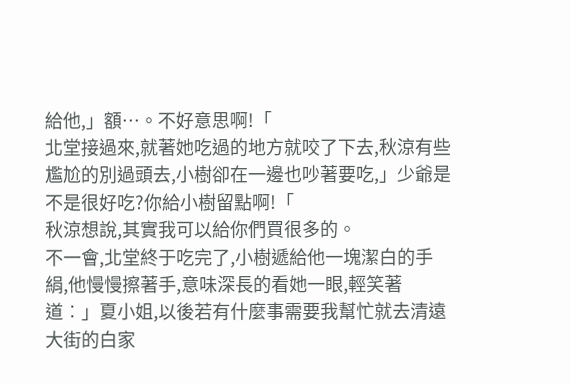給他,」額…。不好意思啊!「
北堂接過來,就著她吃過的地方就咬了下去,秋涼有些尷尬的別過頭去,小樹卻在一邊也吵著要吃,」少爺是不是很好吃?你給小樹留點啊!「
秋涼想說,其實我可以給你們買很多的。
不一會,北堂終于吃完了,小樹遞給他一塊潔白的手絹,他慢慢擦著手,意味深長的看她一眼,輕笑著道︰」夏小姐,以後若有什麼事需要我幫忙就去清遠大街的白家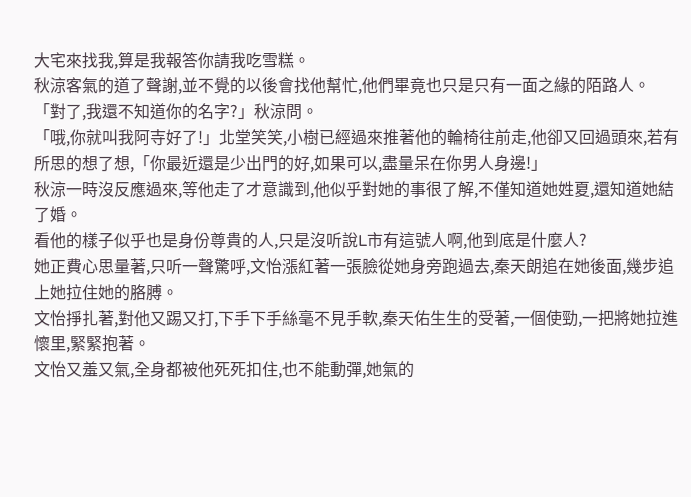大宅來找我,算是我報答你請我吃雪糕。
秋涼客氣的道了聲謝,並不覺的以後會找他幫忙,他們畢竟也只是只有一面之緣的陌路人。
「對了,我還不知道你的名字?」秋涼問。
「哦,你就叫我阿寺好了!」北堂笑笑,小樹已經過來推著他的輪椅往前走,他卻又回過頭來,若有所思的想了想,「你最近還是少出門的好,如果可以,盡量呆在你男人身邊!」
秋涼一時沒反應過來,等他走了才意識到,他似乎對她的事很了解,不僅知道她姓夏,還知道她結了婚。
看他的樣子似乎也是身份尊貴的人,只是沒听說L市有這號人啊,他到底是什麼人?
她正費心思量著,只听一聲驚呼,文怡漲紅著一張臉從她身旁跑過去,秦天朗追在她後面,幾步追上她拉住她的胳膊。
文怡掙扎著,對他又踢又打,下手下手絲毫不見手軟,秦天佑生生的受著,一個使勁,一把將她拉進懷里,緊緊抱著。
文怡又羞又氣,全身都被他死死扣住,也不能動彈,她氣的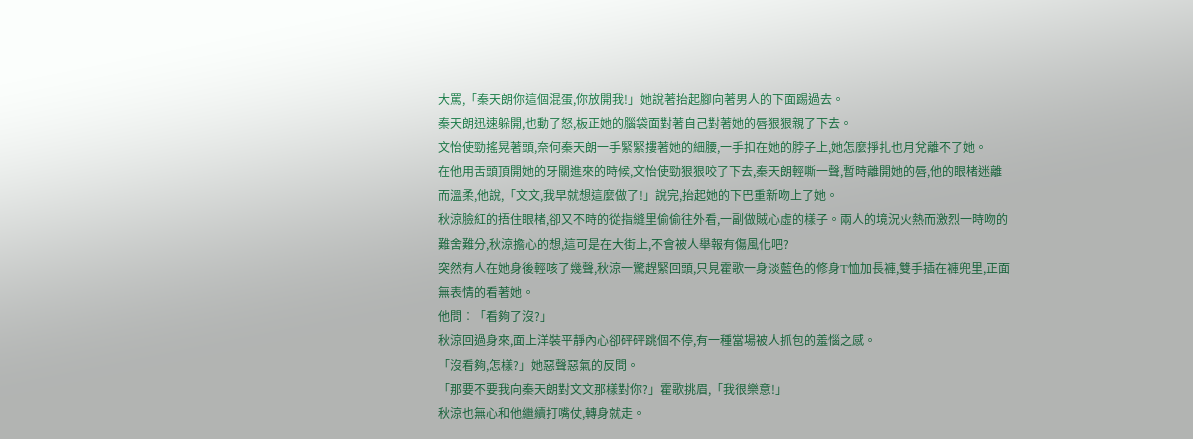大罵,「秦天朗你這個混蛋,你放開我!」她說著抬起腳向著男人的下面踢過去。
秦天朗迅速躲開,也動了怒,板正她的腦袋面對著自己對著她的唇狠狠親了下去。
文怡使勁搖晃著頭,奈何秦天朗一手緊緊摟著她的細腰,一手扣在她的脖子上,她怎麼掙扎也月兌離不了她。
在他用舌頭頂開她的牙關進來的時候,文怡使勁狠狠咬了下去,秦天朗輕嘶一聲,暫時離開她的唇,他的眼楮迷離而溫柔,他說,「文文,我早就想這麼做了!」說完,抬起她的下巴重新吻上了她。
秋涼臉紅的捂住眼楮,卻又不時的從指縫里偷偷往外看,一副做賊心虛的樣子。兩人的境況火熱而激烈一時吻的難舍難分,秋涼擔心的想,這可是在大街上,不會被人舉報有傷風化吧?
突然有人在她身後輕咳了幾聲,秋涼一驚趕緊回頭,只見霍歌一身淡藍色的修身T恤加長褲,雙手插在褲兜里,正面無表情的看著她。
他問︰「看夠了沒?」
秋涼回過身來,面上洋裝平靜內心卻砰砰跳個不停,有一種當場被人抓包的羞惱之感。
「沒看夠,怎樣?」她惡聲惡氣的反問。
「那要不要我向秦天朗對文文那樣對你?」霍歌挑眉,「我很樂意!」
秋涼也無心和他繼續打嘴仗,轉身就走。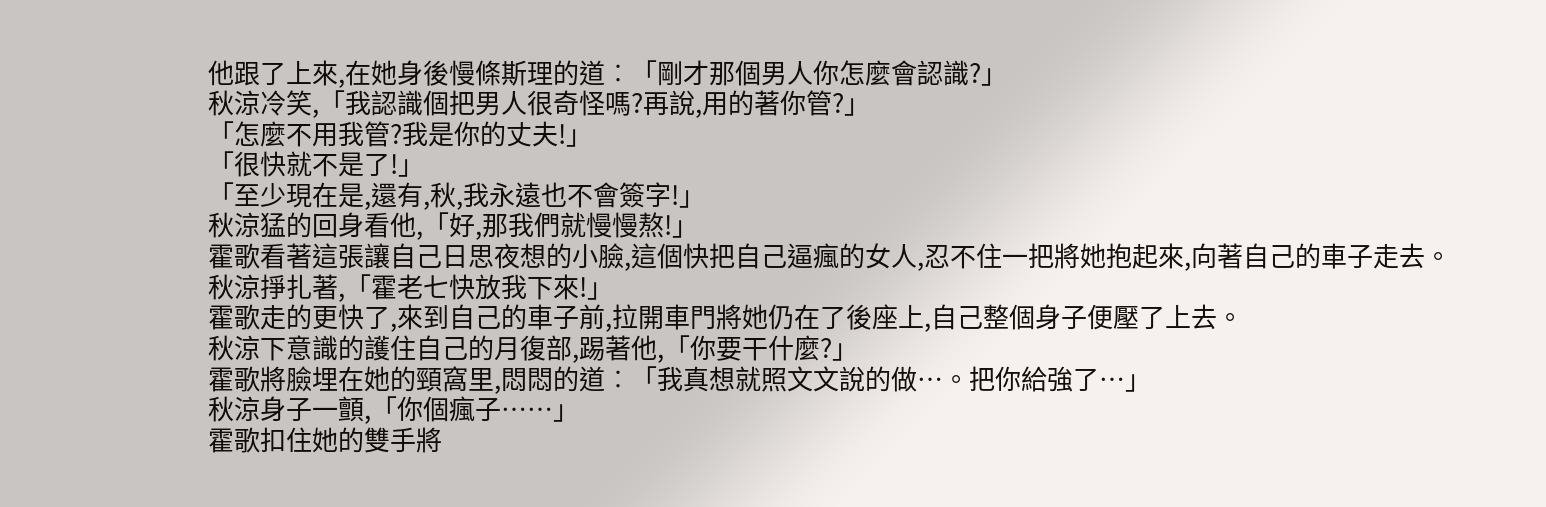他跟了上來,在她身後慢條斯理的道︰「剛才那個男人你怎麼會認識?」
秋涼冷笑,「我認識個把男人很奇怪嗎?再說,用的著你管?」
「怎麼不用我管?我是你的丈夫!」
「很快就不是了!」
「至少現在是,還有,秋,我永遠也不會簽字!」
秋涼猛的回身看他,「好,那我們就慢慢熬!」
霍歌看著這張讓自己日思夜想的小臉,這個快把自己逼瘋的女人,忍不住一把將她抱起來,向著自己的車子走去。
秋涼掙扎著,「霍老七快放我下來!」
霍歌走的更快了,來到自己的車子前,拉開車門將她仍在了後座上,自己整個身子便壓了上去。
秋涼下意識的護住自己的月復部,踢著他,「你要干什麼?」
霍歌將臉埋在她的頸窩里,悶悶的道︰「我真想就照文文說的做…。把你給強了…」
秋涼身子一顫,「你個瘋子……」
霍歌扣住她的雙手將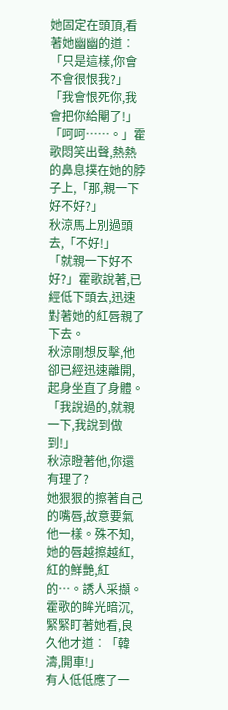她固定在頭頂,看著她幽幽的道︰「只是這樣,你會不會很恨我?」
「我會恨死你,我會把你給閹了!」
「呵呵……。」霍歌悶笑出聲,熱熱的鼻息撲在她的脖子上,「那,親一下好不好?」
秋涼馬上別過頭去,「不好!」
「就親一下好不好?」霍歌說著,已經低下頭去,迅速對著她的紅唇親了下去。
秋涼剛想反擊,他卻已經迅速離開,起身坐直了身體。「我說過的,就親一下,我說到做到!」
秋涼瞪著他,你還有理了?
她狠狠的擦著自己的嘴唇,故意要氣他一樣。殊不知,她的唇越擦越紅,紅的鮮艷,紅的…。誘人采擷。
霍歌的眸光暗沉,緊緊盯著她看,良久他才道︰「韓濤,開車!」
有人低低應了一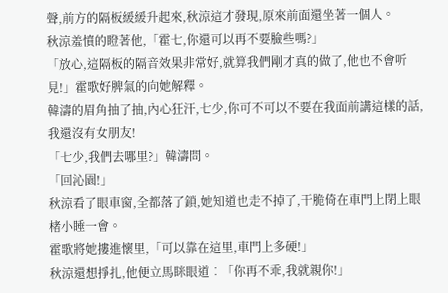聲,前方的隔板緩緩升起來,秋涼這才發現,原來前面還坐著一個人。
秋涼羞憤的瞪著他,「霍七,你還可以再不要臉些嗎?」
「放心,這隔板的隔音效果非常好,就算我們剛才真的做了,他也不會听見!」霍歌好脾氣的向她解釋。
韓濤的眉角抽了抽,內心狂汗,七少,你可不可以不要在我面前講這樣的話,我還沒有女朋友!
「七少,我們去哪里?」韓濤問。
「回沁園!」
秋涼看了眼車窗,全都落了鎖,她知道也走不掉了,干脆倚在車門上閉上眼楮小睡一會。
霍歌將她摟進懷里,「可以靠在這里,車門上多硬!」
秋涼還想掙扎,他便立馬眯眼道︰「你再不乖,我就親你!」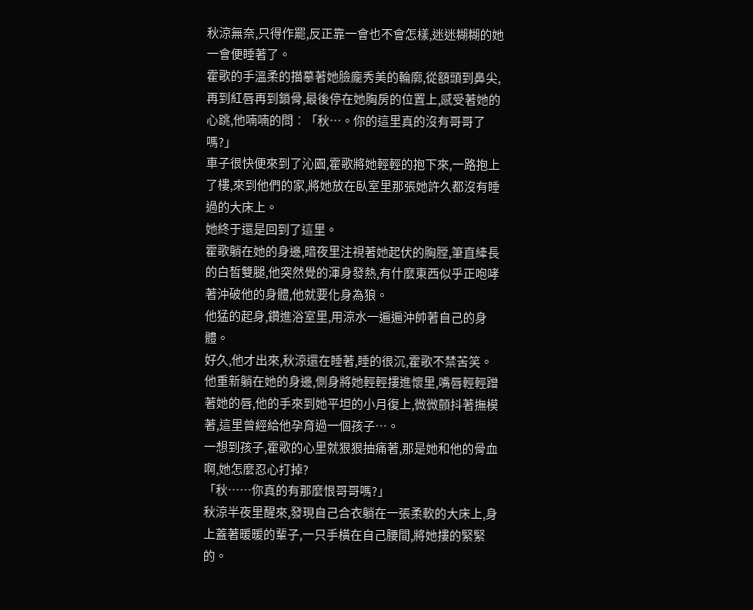秋涼無奈,只得作罷,反正靠一會也不會怎樣,迷迷糊糊的她一會便睡著了。
霍歌的手溫柔的描摹著她臉龐秀美的輪廓,從額頭到鼻尖,再到紅唇再到鎖骨,最後停在她胸房的位置上,感受著她的心跳,他喃喃的問︰「秋…。你的這里真的沒有哥哥了嗎?」
車子很快便來到了沁園,霍歌將她輕輕的抱下來,一路抱上了樓,來到他們的家,將她放在臥室里那張她許久都沒有睡過的大床上。
她終于還是回到了這里。
霍歌躺在她的身邊,暗夜里注視著她起伏的胸膛,筆直縴長的白皙雙腿,他突然覺的渾身發熱,有什麼東西似乎正咆哮著沖破他的身體,他就要化身為狼。
他猛的起身,鑽進浴室里,用涼水一遍遍沖帥著自己的身體。
好久,他才出來,秋涼還在睡著,睡的很沉,霍歌不禁苦笑。
他重新躺在她的身邊,側身將她輕輕摟進懷里,嘴唇輕輕蹭著她的唇,他的手來到她平坦的小月復上,微微顫抖著撫模著,這里曾經給他孕育過一個孩子…。
一想到孩子,霍歌的心里就狠狠抽痛著,那是她和他的骨血啊,她怎麼忍心打掉?
「秋……你真的有那麼恨哥哥嗎?」
秋涼半夜里醒來,發現自己合衣躺在一張柔軟的大床上,身上蓋著暖暖的輩子,一只手橫在自己腰間,將她摟的緊緊的。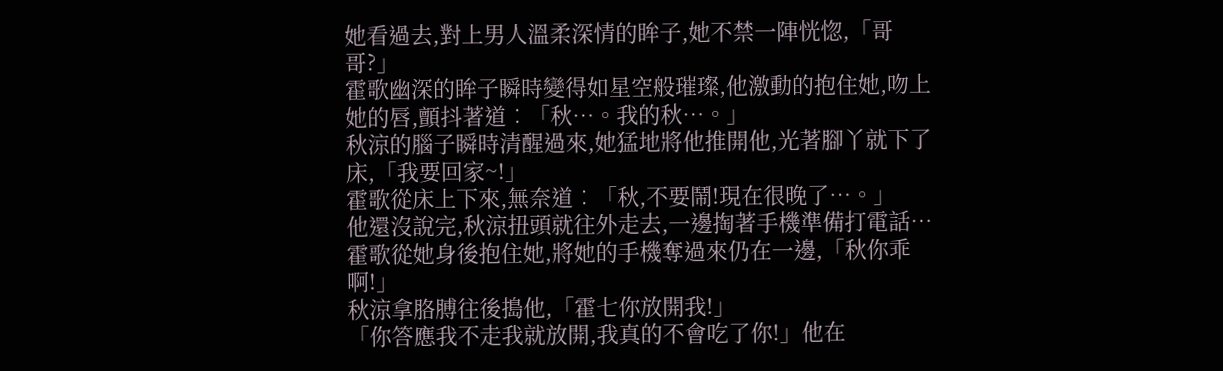她看過去,對上男人溫柔深情的眸子,她不禁一陣恍惚,「哥哥?」
霍歌幽深的眸子瞬時變得如星空般璀璨,他激動的抱住她,吻上她的唇,顫抖著道︰「秋…。我的秋…。」
秋涼的腦子瞬時清醒過來,她猛地將他推開他,光著腳丫就下了床,「我要回家~!」
霍歌從床上下來,無奈道︰「秋,不要鬧!現在很晚了…。」
他還沒說完,秋涼扭頭就往外走去,一邊掏著手機準備打電話…
霍歌從她身後抱住她,將她的手機奪過來仍在一邊,「秋你乖啊!」
秋涼拿胳膊往後搗他,「霍七你放開我!」
「你答應我不走我就放開,我真的不會吃了你!」他在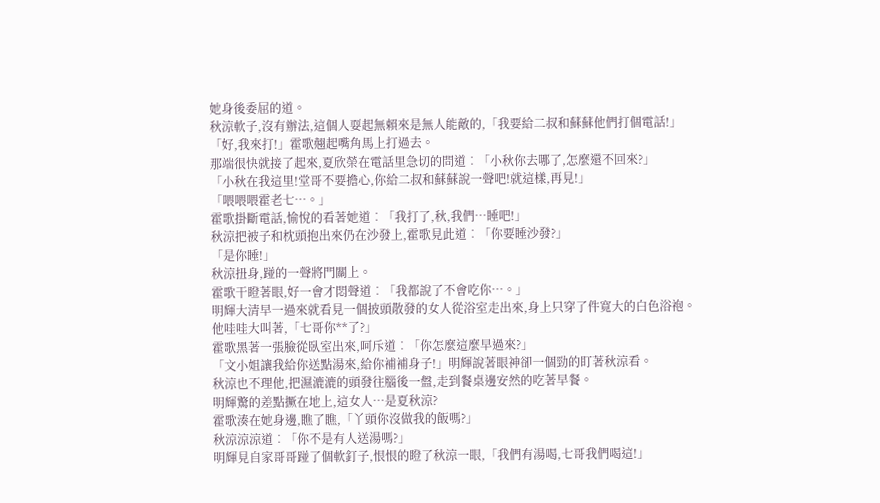她身後委屈的道。
秋涼軟子,沒有辦法,這個人耍起無賴來是無人能敵的,「我要給二叔和蘇蘇他們打個電話!」
「好,我來打!」霍歌翹起嘴角馬上打過去。
那端很快就接了起來,夏欣榮在電話里急切的問道︰「小秋你去哪了,怎麼還不回來?」
「小秋在我這里!堂哥不要擔心,你給二叔和蘇蘇說一聲吧!就這樣,再見!」
「喂喂喂霍老七…。」
霍歌掛斷電話,愉悅的看著她道︰「我打了,秋,我們…睡吧!」
秋涼把被子和枕頭抱出來仍在沙發上,霍歌見此道︰「你要睡沙發?」
「是你睡!」
秋涼扭身,踫的一聲將門關上。
霍歌干瞪著眼,好一會才悶聲道︰「我都說了不會吃你…。」
明輝大清早一過來就看見一個披頭散發的女人從浴室走出來,身上只穿了件寬大的白色浴袍。
他哇哇大叫著,「七哥你**了?」
霍歌黑著一張臉從臥室出來,呵斥道︰「你怎麼這麼早過來?」
「文小姐讓我給你送點湯來,給你補補身子!」明輝說著眼神卻一個勁的盯著秋涼看。
秋涼也不理他,把濕漉漉的頭發往腦後一盤,走到餐桌邊安然的吃著早餐。
明輝驚的差點撅在地上,這女人…是夏秋涼?
霍歌湊在她身邊,瞧了瞧,「丫頭你沒做我的飯嗎?」
秋涼涼涼道︰「你不是有人送湯嗎?」
明輝見自家哥哥踫了個軟釘子,恨恨的瞪了秋涼一眼,「我們有湯喝,七哥我們喝這!」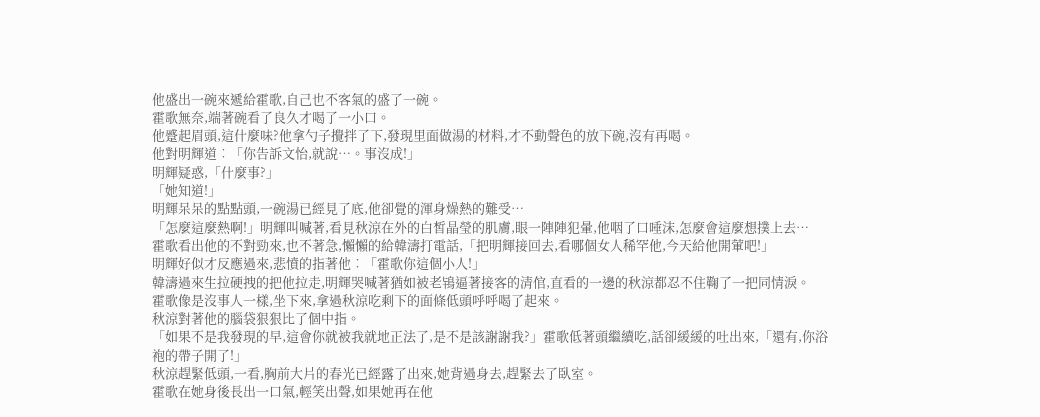他盛出一碗來遞給霍歌,自己也不客氣的盛了一碗。
霍歌無奈,端著碗看了良久才喝了一小口。
他蹙起眉頭,這什麼味?他拿勺子攪拌了下,發現里面做湯的材料,才不動聲色的放下碗,沒有再喝。
他對明輝道︰「你告訴文怡,就說…。事沒成!」
明輝疑惑,「什麼事?」
「她知道!」
明輝呆呆的點點頭,一碗湯已經見了底,他卻覺的渾身燥熱的難受…
「怎麼這麼熱啊!」明輝叫喊著,看見秋涼在外的白皙晶瑩的肌膚,眼一陣陣犯暈,他咽了口唾沫,怎麼會這麼想撲上去…
霍歌看出他的不對勁來,也不著急,懶懶的給韓濤打電話,「把明輝接回去,看哪個女人稀罕他,今天給他開葷吧!」
明輝好似才反應過來,悲憤的指著他︰「霍歌你這個小人!」
韓濤過來生拉硬拽的把他拉走,明輝哭喊著猶如被老鴇逼著接客的清倌,直看的一邊的秋涼都忍不住鞠了一把同情淚。
霍歌像是沒事人一樣,坐下來,拿過秋涼吃剩下的面條低頭呼呼喝了起來。
秋涼對著他的腦袋狠狠比了個中指。
「如果不是我發現的早,這會你就被我就地正法了,是不是該謝謝我?」霍歌低著頭繼續吃,話卻緩緩的吐出來,「還有,你浴袍的帶子開了!」
秋涼趕緊低頭,一看,胸前大片的春光已經露了出來,她背過身去,趕緊去了臥室。
霍歌在她身後長出一口氣,輕笑出聲,如果她再在他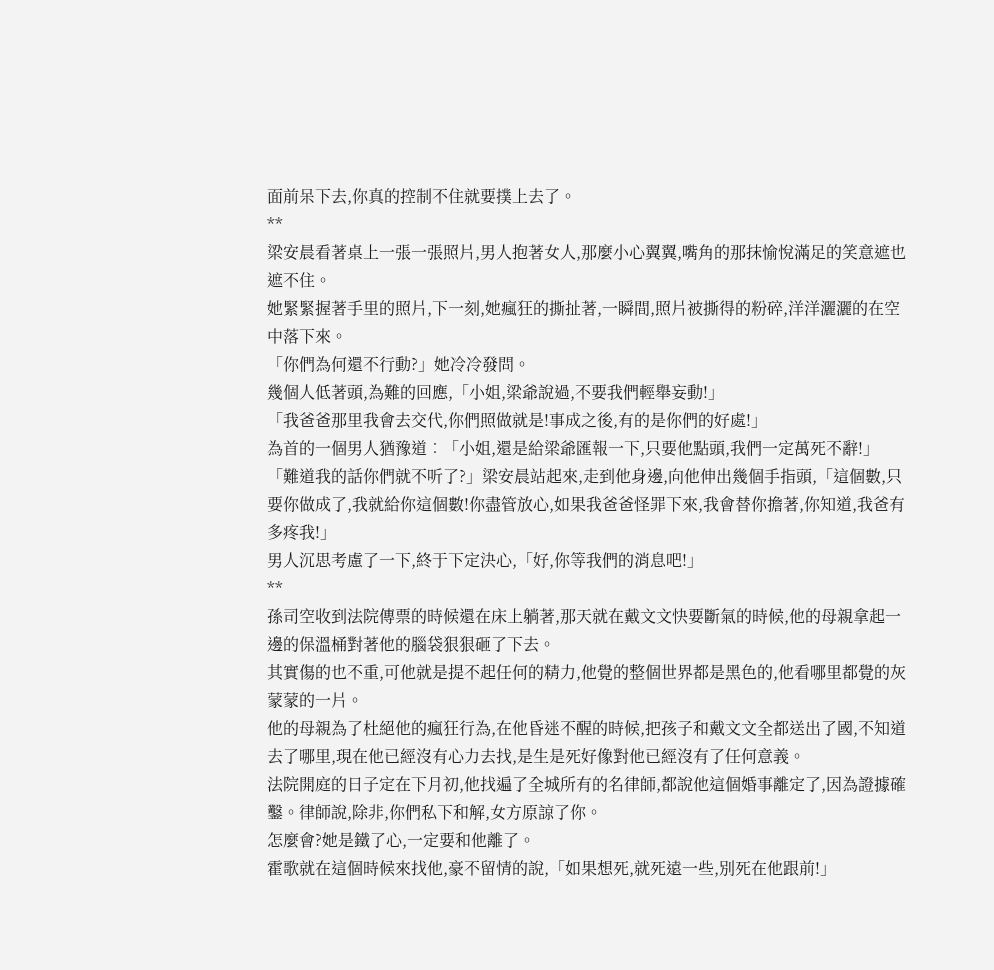面前呆下去,你真的控制不住就要撲上去了。
**
梁安晨看著桌上一張一張照片,男人抱著女人,那麼小心翼翼,嘴角的那抹愉悅滿足的笑意遮也遮不住。
她緊緊握著手里的照片,下一刻,她瘋狂的撕扯著,一瞬間,照片被撕得的粉碎,洋洋灑灑的在空中落下來。
「你們為何還不行動?」她冷冷發問。
幾個人低著頭,為難的回應,「小姐,梁爺說過,不要我們輕舉妄動!」
「我爸爸那里我會去交代,你們照做就是!事成之後,有的是你們的好處!」
為首的一個男人猶豫道︰「小姐,還是給梁爺匯報一下,只要他點頭,我們一定萬死不辭!」
「難道我的話你們就不听了?」梁安晨站起來,走到他身邊,向他伸出幾個手指頭,「這個數,只要你做成了,我就給你這個數!你盡管放心,如果我爸爸怪罪下來,我會替你擔著,你知道,我爸有多疼我!」
男人沉思考慮了一下,終于下定決心,「好,你等我們的消息吧!」
**
孫司空收到法院傳票的時候還在床上躺著,那天就在戴文文快要斷氣的時候,他的母親拿起一邊的保溫桶對著他的腦袋狠狠砸了下去。
其實傷的也不重,可他就是提不起任何的精力,他覺的整個世界都是黑色的,他看哪里都覺的灰蒙蒙的一片。
他的母親為了杜絕他的瘋狂行為,在他昏迷不醒的時候,把孩子和戴文文全都送出了國,不知道去了哪里,現在他已經沒有心力去找,是生是死好像對他已經沒有了任何意義。
法院開庭的日子定在下月初,他找遍了全城所有的名律師,都說他這個婚事離定了,因為證據確鑿。律師說,除非,你們私下和解,女方原諒了你。
怎麼會?她是鐵了心,一定要和他離了。
霍歌就在這個時候來找他,豪不留情的說,「如果想死,就死遠一些,別死在他跟前!」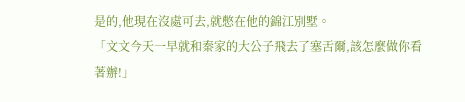是的,他現在沒處可去,就憋在他的錦江別墅。
「文文今天一早就和秦家的大公子飛去了塞舌爾,該怎麼做你看著辦!」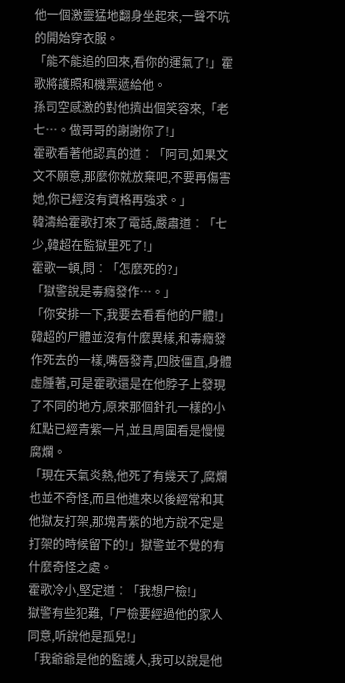他一個激靈猛地翻身坐起來,一聲不吭的開始穿衣服。
「能不能追的回來,看你的運氣了!」霍歌將護照和機票遞給他。
孫司空感激的對他擠出個笑容來,「老七…。做哥哥的謝謝你了!」
霍歌看著他認真的道︰「阿司,如果文文不願意,那麼你就放棄吧,不要再傷害她,你已經沒有資格再強求。」
韓濤給霍歌打來了電話,嚴肅道︰「七少,韓超在監獄里死了!」
霍歌一頓,問︰「怎麼死的?」
「獄警說是毒癮發作…。」
「你安排一下,我要去看看他的尸體!」
韓超的尸體並沒有什麼異樣,和毒癮發作死去的一樣,嘴唇發青,四肢僵直,身體虛腫著,可是霍歌還是在他脖子上發現了不同的地方,原來那個針孔一樣的小紅點已經青紫一片,並且周圍看是慢慢腐爛。
「現在天氣炎熱,他死了有幾天了,腐爛也並不奇怪,而且他進來以後經常和其他獄友打架,那塊青紫的地方說不定是打架的時候留下的!」獄警並不覺的有什麼奇怪之處。
霍歌冷小,堅定道︰「我想尸檢!」
獄警有些犯難,「尸檢要經過他的家人同意,听說他是孤兒!」
「我爺爺是他的監護人,我可以說是他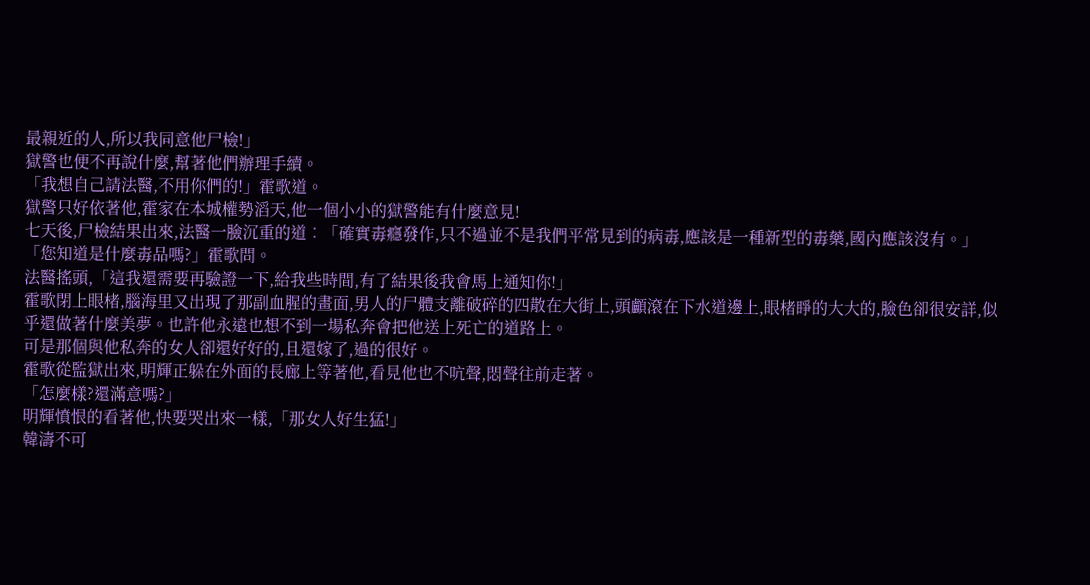最親近的人,所以我同意他尸檢!」
獄警也便不再說什麼,幫著他們辦理手續。
「我想自己請法醫,不用你們的!」霍歌道。
獄警只好依著他,霍家在本城權勢滔天,他一個小小的獄警能有什麼意見!
七天後,尸檢結果出來,法醫一臉沉重的道︰「確實毒癮發作,只不過並不是我們平常見到的病毒,應該是一種新型的毒藥,國內應該沒有。」
「您知道是什麼毒品嗎?」霍歌問。
法醫搖頭,「這我還需要再驗證一下,給我些時間,有了結果後我會馬上通知你!」
霍歌閉上眼楮,腦海里又出現了那副血腥的畫面,男人的尸體支離破碎的四散在大街上,頭顱滾在下水道邊上,眼楮睜的大大的,臉色卻很安詳,似乎還做著什麼美夢。也許他永遠也想不到一場私奔會把他送上死亡的道路上。
可是那個與他私奔的女人卻還好好的,且還嫁了,過的很好。
霍歌從監獄出來,明輝正躲在外面的長廊上等著他,看見他也不吭聲,悶聲往前走著。
「怎麼樣?還滿意嗎?」
明輝憤恨的看著他,快要哭出來一樣,「那女人好生猛!」
韓濤不可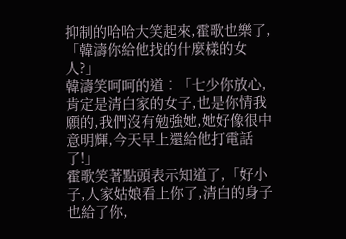抑制的哈哈大笑起來,霍歌也樂了,「韓濤你給他找的什麼樣的女人?」
韓濤笑呵呵的道︰「七少你放心,肯定是清白家的女子,也是你情我願的,我們沒有勉強她,她好像很中意明輝,今天早上還給他打電話了!」
霍歌笑著點頭表示知道了,「好小子,人家姑娘看上你了,清白的身子也給了你,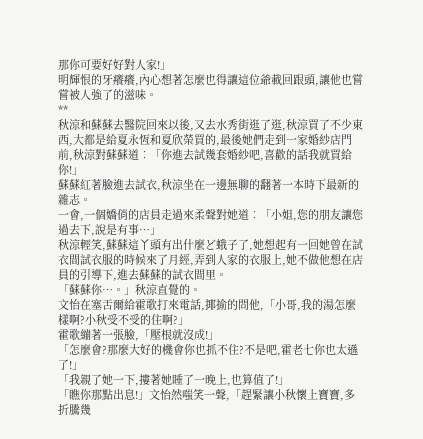那你可要好好對人家!」
明輝恨的牙癢癢,內心想著怎麼也得讓這位爺載回跟頭,讓他也嘗嘗被人強了的滋味。
**
秋涼和蘇蘇去醫院回來以後,又去水秀街逛了逛,秋涼買了不少東西,大都是給夏永恆和夏欣榮買的,最後她們走到一家婚紗店門前,秋涼對蘇蘇道︰「你進去試幾套婚紗吧,喜歡的話我就買給你!」
蘇蘇紅著臉進去試衣,秋涼坐在一邊無聊的翻著一本時下最新的雜志。
一會,一個嬌俏的店員走過來柔聲對她道︰「小姐,您的朋友讓您過去下,說是有事…」
秋涼輕笑,蘇蘇這丫頭有出什麼ど蛾子了,她想起有一回她曾在試衣間試衣服的時候來了月經,弄到人家的衣服上,她不做他想在店員的引導下,進去蘇蘇的試衣間里。
「蘇蘇你…。」秋涼直覺的。
文怡在塞舌爾給霍歌打來電話,揶揄的問他,「小哥,我的湯怎麼樣啊?小秋受不受的住啊?」
霍歌繃著一張臉,「壓根就沒成!」
「怎麼會?那麼大好的機會你也抓不住?不是吧,霍老七你也太遜了!」
「我親了她一下,摟著她睡了一晚上,也算值了!」
「瞧你那點出息!」文怡然嗤笑一聲,「趕緊讓小秋懷上寶寶,多折騰幾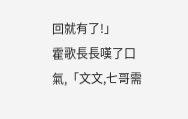回就有了!」
霍歌長長嘆了口氣,「文文,七哥需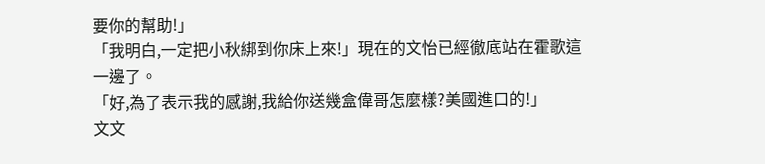要你的幫助!」
「我明白,一定把小秋綁到你床上來!」現在的文怡已經徹底站在霍歌這一邊了。
「好,為了表示我的感謝,我給你送幾盒偉哥怎麼樣?美國進口的!」
文文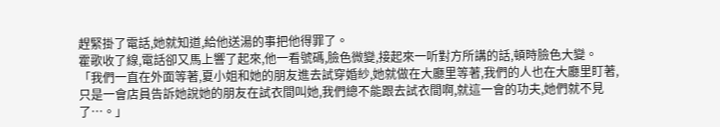趕緊掛了電話,她就知道,給他送湯的事把他得罪了。
霍歌收了線,電話卻又馬上響了起來,他一看號碼,臉色微變,接起來一听對方所講的話,頓時臉色大變。
「我們一直在外面等著,夏小姐和她的朋友進去試穿婚紗,她就做在大廳里等著,我們的人也在大廳里盯著,只是一會店員告訴她說她的朋友在試衣間叫她,我們總不能跟去試衣間啊,就這一會的功夫,她們就不見了…。」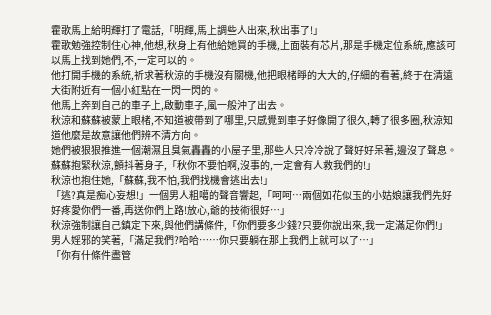霍歌馬上給明輝打了電話,「明輝,馬上調些人出來,秋出事了!」
霍歌勉強控制住心神,他想,秋身上有他給她買的手機,上面裝有芯片,那是手機定位系統,應該可以馬上找到她們,不,一定可以的。
他打開手機的系統,祈求著秋涼的手機沒有關機,他把眼楮睜的大大的,仔細的看著,終于在清遠大街附近有一個小紅點在一閃一閃的。
他馬上奔到自己的車子上,啟動車子,風一般沖了出去。
秋涼和蘇蘇被蒙上眼楮,不知道被帶到了哪里,只感覺到車子好像開了很久,轉了很多圈,秋涼知道他麼是故意讓他們辨不清方向。
她們被狠狠推進一個潮濕且臭氣轟轟的小屋子里,那些人只冷冷說了聲好好呆著,邊沒了聲息。
蘇蘇抱緊秋涼,顫抖著身子,「秋你不要怕啊,沒事的,一定會有人救我們的!」
秋涼也抱住她,「蘇蘇,我不怕,我們找機會逃出去!」
「逃?真是痴心妄想!」一個男人粗噶的聲音響起,「呵呵…兩個如花似玉的小姑娘讓我們先好好疼愛你們一番,再送你們上路!放心,爺的技術很好…」
秋涼強制讓自己鎮定下來,與他們講條件,「你們要多少錢?只要你說出來,我一定滿足你們!」
男人婬邪的笑著,「滿足我們?哈哈……你只要躺在那上我們上就可以了…」
「你有什條件盡管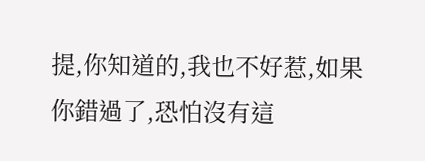提,你知道的,我也不好惹,如果你錯過了,恐怕沒有這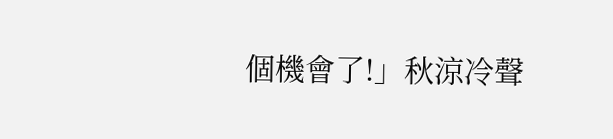個機會了!」秋涼冷聲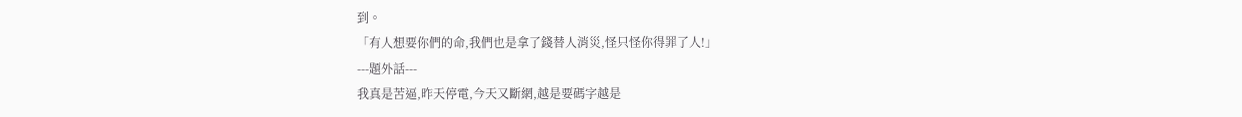到。
「有人想要你們的命,我們也是拿了錢替人消災,怪只怪你得罪了人!」
---題外話---
我真是苦逼,昨天停電,今天又斷網,越是要碼字越是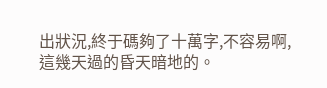出狀況,終于碼夠了十萬字,不容易啊,這幾天過的昏天暗地的。